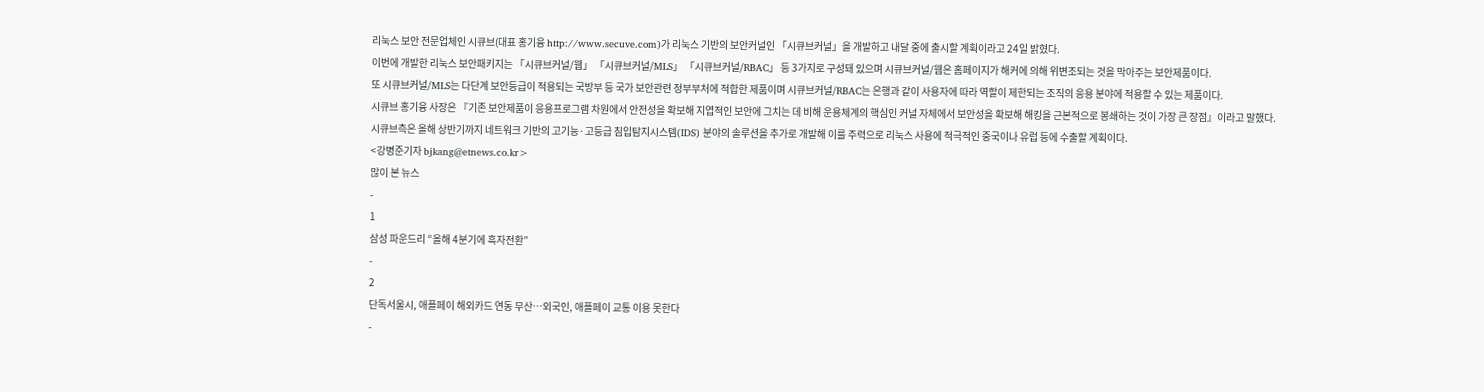리눅스 보안 전문업체인 시큐브(대표 홍기융 http://www.secuve.com)가 리눅스 기반의 보안커널인 「시큐브커널」을 개발하고 내달 중에 출시할 계획이라고 24일 밝혔다.
이번에 개발한 리눅스 보안패키지는 「시큐브커널/웹」 「시큐브커널/MLS」 「시큐브커널/RBAC」 등 3가지로 구성돼 있으며 시큐브커널/웹은 홈페이지가 해커에 의해 위변조되는 것을 막아주는 보안제품이다.
또 시큐브커널/MLS는 다단계 보안등급이 적용되는 국방부 등 국가 보안관련 정부부처에 적합한 제품이며 시큐브커널/RBAC는 은행과 같이 사용자에 따라 역할이 제한되는 조직의 응용 분야에 적용할 수 있는 제품이다.
시큐브 홍기융 사장은 『기존 보안제품이 응용프로그램 차원에서 안전성을 확보해 지엽적인 보안에 그치는 데 비해 운용체계의 핵심인 커널 자체에서 보안성을 확보해 해킹을 근본적으로 봉쇄하는 것이 가장 큰 장점』이라고 말했다.
시큐브측은 올해 상반기까지 네트워크 기반의 고기능·고등급 침입탐지시스템(IDS) 분야의 솔루션을 추가로 개발해 이를 주력으로 리눅스 사용에 적극적인 중국이나 유럽 등에 수출할 계획이다.
<강병준기자 bjkang@etnews.co.kr>
많이 본 뉴스
-
1
삼성 파운드리 “올해 4분기에 흑자전환”
-
2
단독서울시, 애플페이 해외카드 연동 무산…외국인, 애플페이 교통 이용 못한다
-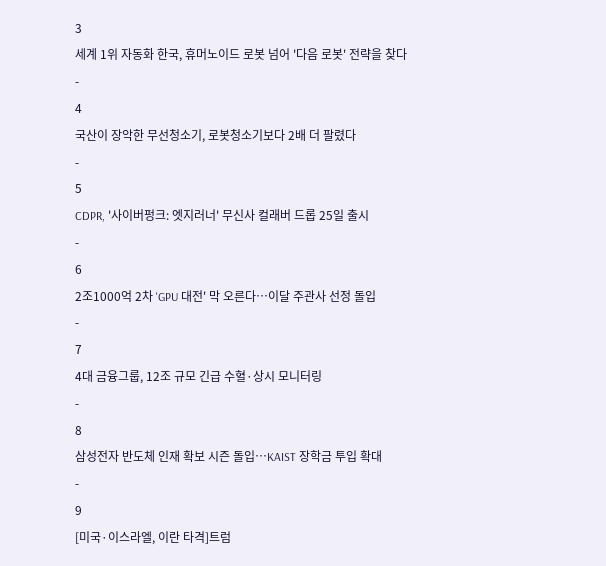3
세계 1위 자동화 한국, 휴머노이드 로봇 넘어 '다음 로봇' 전략을 찾다
-
4
국산이 장악한 무선청소기, 로봇청소기보다 2배 더 팔렸다
-
5
CDPR, '사이버펑크: 엣지러너' 무신사 컬래버 드롭 25일 출시
-
6
2조1000억 2차 'GPU 대전' 막 오른다…이달 주관사 선정 돌입
-
7
4대 금융그룹, 12조 규모 긴급 수혈·상시 모니터링
-
8
삼성전자 반도체 인재 확보 시즌 돌입…KAIST 장학금 투입 확대
-
9
[미국·이스라엘, 이란 타격]트럼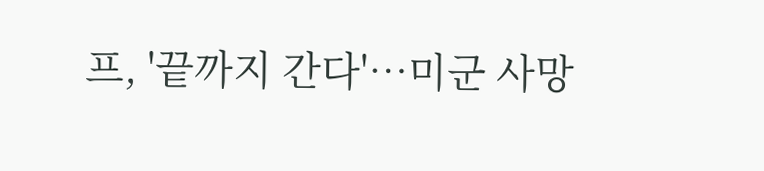프, '끝까지 간다'…미군 사망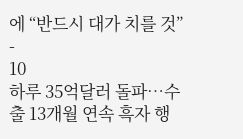에 “반드시 대가 치를 것”
-
10
하루 35억달러 돌파…수출 13개월 연속 흑자 행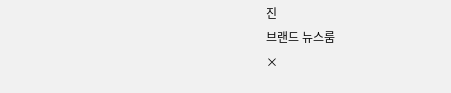진
브랜드 뉴스룸
×